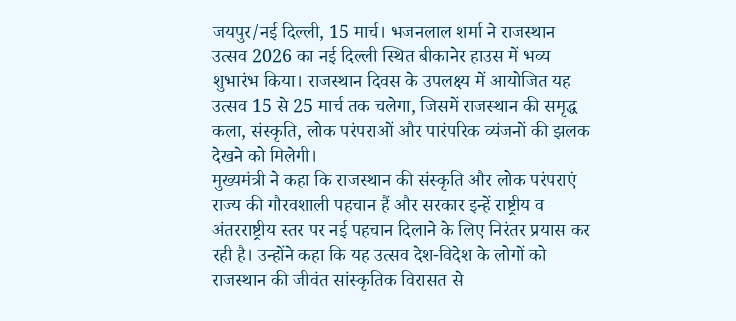जयपुर/नई दिल्ली, 15 मार्च। भजनलाल शर्मा ने राजस्थान उत्सव 2026 का नई दिल्ली स्थित बीकानेर हाउस में भव्य शुभारंभ किया। राजस्थान दिवस के उपलक्ष्य में आयोजित यह उत्सव 15 से 25 मार्च तक चलेगा, जिसमें राजस्थान की समृद्ध कला, संस्कृति, लोक परंपराओं और पारंपरिक व्यंजनों की झलक देखने को मिलेगी।
मुख्यमंत्री ने कहा कि राजस्थान की संस्कृति और लोक परंपराएं राज्य की गौरवशाली पहचान हैं और सरकार इन्हें राष्ट्रीय व अंतरराष्ट्रीय स्तर पर नई पहचान दिलाने के लिए निरंतर प्रयास कर रही है। उन्होंने कहा कि यह उत्सव देश-विदेश के लोगों को राजस्थान की जीवंत सांस्कृतिक विरासत से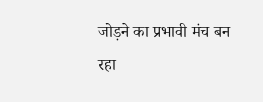जोड़ने का प्रभावी मंच बन रहा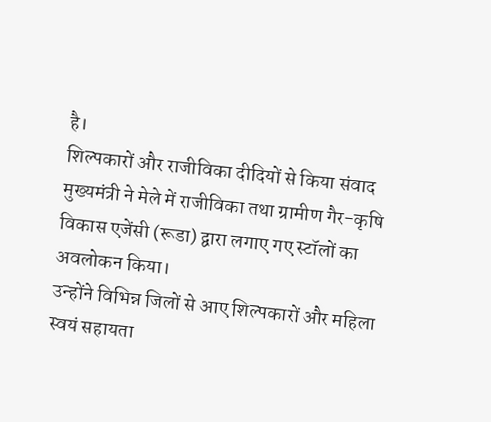है।
शिल्पकारों और राजीविका दीदियों से किया संवाद
मुख्यमंत्री ने मेले में राजीविका तथा ग्रामीण गैर-कृषि विकास एजेंसी (रूडा) द्वारा लगाए गए स्टॉलों का अवलोकन किया।
उन्होंने विभिन्न जिलों से आए शिल्पकारों और महिला स्वयं सहायता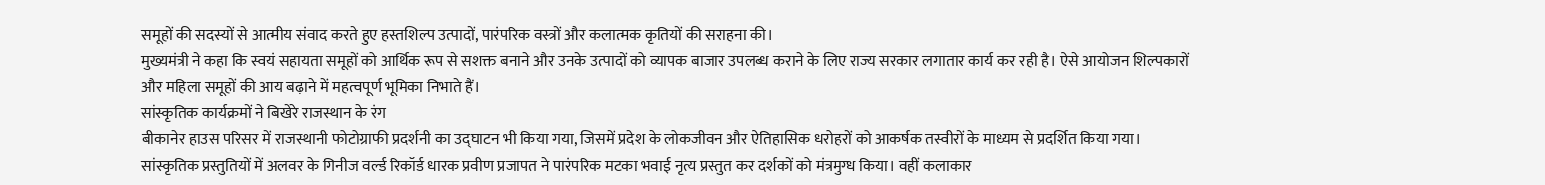समूहों की सदस्यों से आत्मीय संवाद करते हुए हस्तशिल्प उत्पादों, पारंपरिक वस्त्रों और कलात्मक कृतियों की सराहना की।
मुख्यमंत्री ने कहा कि स्वयं सहायता समूहों को आर्थिक रूप से सशक्त बनाने और उनके उत्पादों को व्यापक बाजार उपलब्ध कराने के लिए राज्य सरकार लगातार कार्य कर रही है। ऐसे आयोजन शिल्पकारों और महिला समूहों की आय बढ़ाने में महत्वपूर्ण भूमिका निभाते हैं।
सांस्कृतिक कार्यक्रमों ने बिखेरे राजस्थान के रंग
बीकानेर हाउस परिसर में राजस्थानी फोटोग्राफी प्रदर्शनी का उद्घाटन भी किया गया, जिसमें प्रदेश के लोकजीवन और ऐतिहासिक धरोहरों को आकर्षक तस्वीरों के माध्यम से प्रदर्शित किया गया।
सांस्कृतिक प्रस्तुतियों में अलवर के गिनीज वर्ल्ड रिकॉर्ड धारक प्रवीण प्रजापत ने पारंपरिक मटका भवाई नृत्य प्रस्तुत कर दर्शकों को मंत्रमुग्ध किया। वहीं कलाकार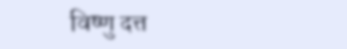विष्णु दत्त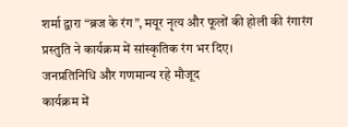शर्मा द्वारा “ब्रज के रंग”, मयूर नृत्य और फूलों की होली की रंगारंग प्रस्तुति ने कार्यक्रम में सांस्कृतिक रंग भर दिए।
जनप्रतिनिधि और गणमान्य रहे मौजूद
कार्यक्रम में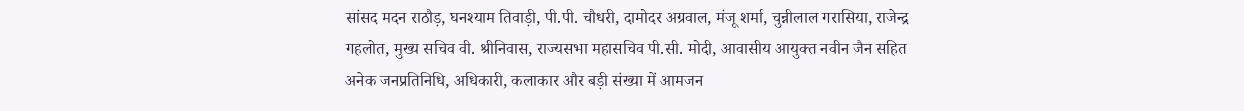सांसद मदन राठौड़, घनश्याम तिवाड़ी, पी.पी. चौधरी, दामोदर अग्रवाल, मंजू शर्मा, चुन्नीलाल गरासिया, राजेन्द्र गहलोत, मुख्य सचिव वी. श्रीनिवास, राज्यसभा महासचिव पी.सी. मोदी, आवासीय आयुक्त नवीन जैन सहित अनेक जनप्रतिनिधि, अधिकारी, कलाकार और बड़ी संख्या में आमजन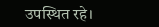उपस्थित रहे।